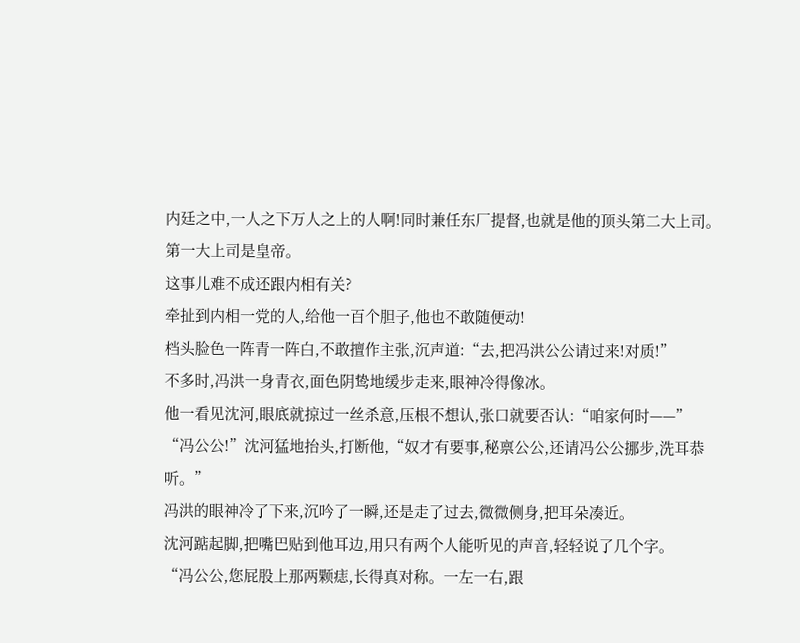内廷之中,一人之下万人之上的人啊!同时兼任东厂提督,也就是他的顶头第二大上司。
第一大上司是皇帝。
这事儿难不成还跟内相有关?
牵扯到内相一党的人,给他一百个胆子,他也不敢随便动!
档头脸色一阵青一阵白,不敢擅作主张,沉声道:“去,把冯洪公公请过来!对质!”
不多时,冯洪一身青衣,面色阴鸷地缓步走来,眼神冷得像冰。
他一看见沈河,眼底就掠过一丝杀意,压根不想认,张口就要否认:“咱家何时——”
“冯公公!”沈河猛地抬头,打断他,“奴才有要事,秘禀公公,还请冯公公挪步,洗耳恭听。”
冯洪的眼神冷了下来,沉吟了一瞬,还是走了过去,微微侧身,把耳朵凑近。
沈河踮起脚,把嘴巴贴到他耳边,用只有两个人能听见的声音,轻轻说了几个字。
“冯公公,您屁股上那两颗痣,长得真对称。一左一右,跟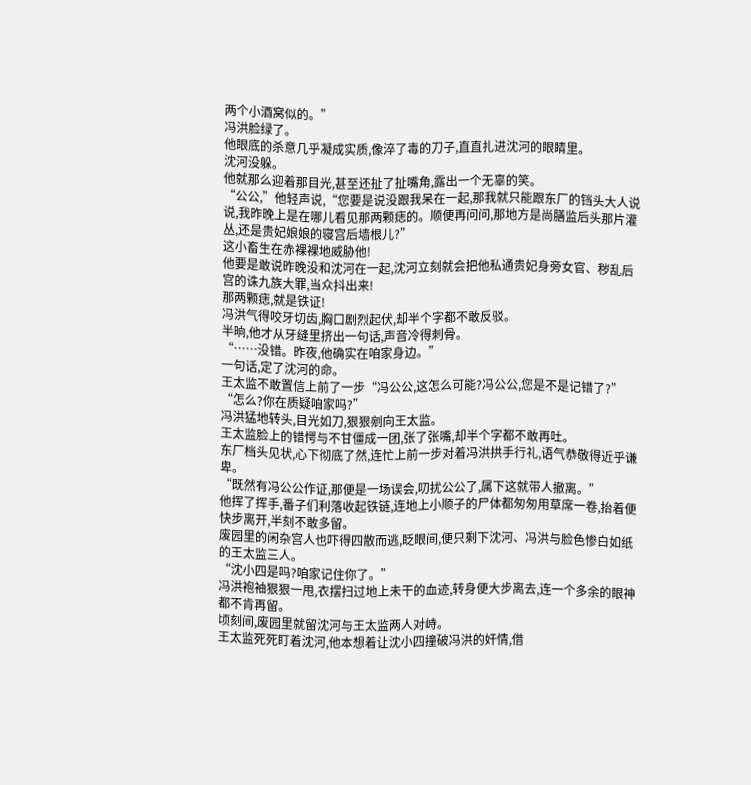两个小酒窝似的。”
冯洪脸绿了。
他眼底的杀意几乎凝成实质,像淬了毒的刀子,直直扎进沈河的眼睛里。
沈河没躲。
他就那么迎着那目光,甚至还扯了扯嘴角,露出一个无辜的笑。
“公公,”他轻声说,“您要是说没跟我呆在一起,那我就只能跟东厂的铛头大人说说,我昨晚上是在哪儿看见那两颗痣的。顺便再问问,那地方是尚膳监后头那片灌丛,还是贵妃娘娘的寝宫后墙根儿?”
这小畜生在赤裸裸地威胁他!
他要是敢说昨晚没和沈河在一起,沈河立刻就会把他私通贵妃身旁女官、秽乱后宫的诛九族大罪,当众抖出来!
那两颗痣,就是铁证!
冯洪气得咬牙切齿,胸口剧烈起伏,却半个字都不敢反驳。
半晌,他才从牙缝里挤出一句话,声音冷得刺骨。
“……没错。昨夜,他确实在咱家身边。”
一句话,定了沈河的命。
王太监不敢置信上前了一步“冯公公,这怎么可能?冯公公,您是不是记错了?”
“怎么?你在质疑咱家吗?”
冯洪猛地转头,目光如刀,狠狠剜向王太监。
王太监脸上的错愕与不甘僵成一团,张了张嘴,却半个字都不敢再吐。
东厂档头见状,心下彻底了然,连忙上前一步对着冯洪拱手行礼,语气恭敬得近乎谦卑。
“既然有冯公公作证,那便是一场误会,叨扰公公了,属下这就带人撤离。”
他挥了挥手,番子们利落收起铁链,连地上小顺子的尸体都匆匆用草席一卷,抬着便快步离开,半刻不敢多留。
废园里的闲杂宫人也吓得四散而逃,眨眼间,便只剩下沈河、冯洪与脸色惨白如纸的王太监三人。
“沈小四是吗?咱家记住你了。”
冯洪袍袖狠狠一甩,衣摆扫过地上未干的血迹,转身便大步离去,连一个多余的眼神都不肯再留。
顷刻间,废园里就留沈河与王太监两人对峙。
王太监死死盯着沈河,他本想着让沈小四撞破冯洪的奸情,借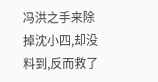冯洪之手来除掉沈小四,却没料到,反而救了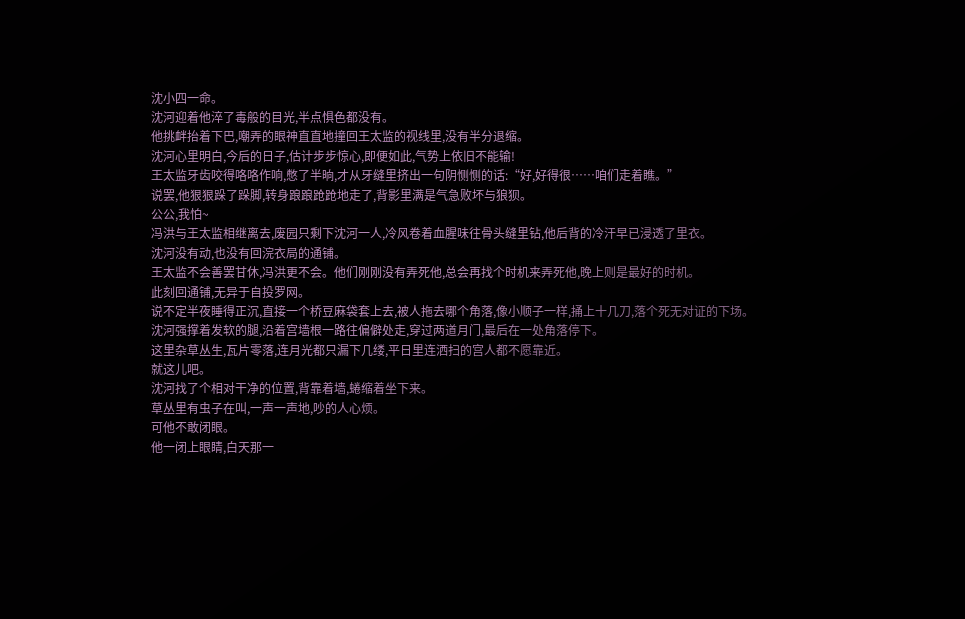沈小四一命。
沈河迎着他淬了毒般的目光,半点惧色都没有。
他挑衅抬着下巴,嘲弄的眼神直直地撞回王太监的视线里,没有半分退缩。
沈河心里明白,今后的日子,估计步步惊心,即便如此,气势上依旧不能输!
王太监牙齿咬得咯咯作响,憋了半晌,才从牙缝里挤出一句阴恻恻的话:“好,好得很……咱们走着瞧。”
说罢,他狠狠跺了跺脚,转身踉踉跄跄地走了,背影里满是气急败坏与狼狈。
公公,我怕~
冯洪与王太监相继离去,废园只剩下沈河一人,冷风卷着血腥味往骨头缝里钻,他后背的冷汗早已浸透了里衣。
沈河没有动,也没有回浣衣局的通铺。
王太监不会善罢甘休,冯洪更不会。他们刚刚没有弄死他,总会再找个时机来弄死他,晚上则是最好的时机。
此刻回通铺,无异于自投罗网。
说不定半夜睡得正沉,直接一个桥豆麻袋套上去,被人拖去哪个角落,像小顺子一样,捅上十几刀,落个死无对证的下场。
沈河强撑着发软的腿,沿着宫墙根一路往偏僻处走,穿过两道月门,最后在一处角落停下。
这里杂草丛生,瓦片零落,连月光都只漏下几缕,平日里连洒扫的宫人都不愿靠近。
就这儿吧。
沈河找了个相对干净的位置,背靠着墙,蜷缩着坐下来。
草丛里有虫子在叫,一声一声地,吵的人心烦。
可他不敢闭眼。
他一闭上眼睛,白天那一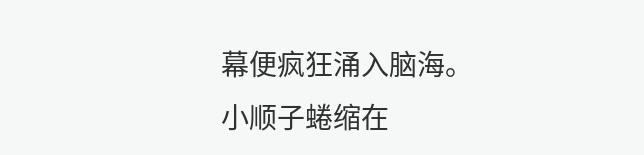幕便疯狂涌入脑海。
小顺子蜷缩在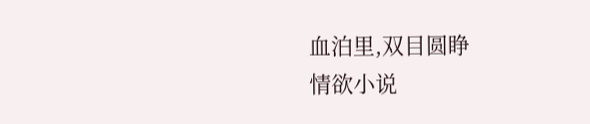血泊里,双目圆睁
情欲小说